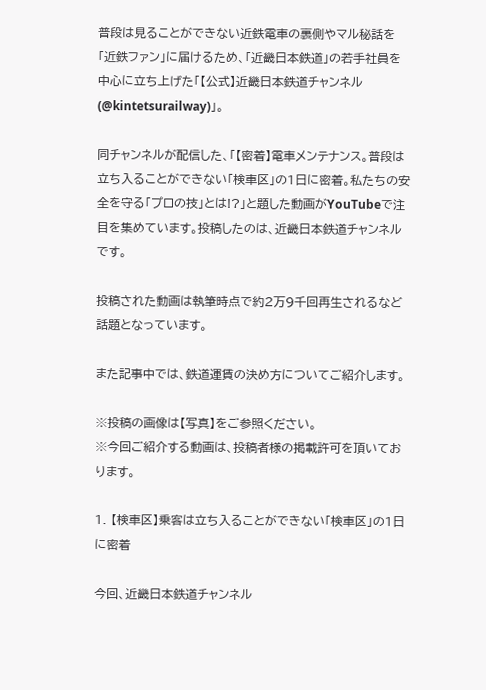普段は見ることができない近鉄電車の裏側やマル秘話を「近鉄ファン」に届けるため、「近畿日本鉄道」の若手社員を中心に立ち上げた「【公式】近畿日本鉄道チャンネル(@kintetsurailway)」。

同チャンネルが配信した、「【密着】電車メンテナンス。普段は立ち入ることができない「検車区」の1日に密着。私たちの安全を守る「プロの技」とは!?」と題した動画がYouTubeで注目を集めています。投稿したのは、近畿日本鉄道チャンネルです。

投稿された動画は執筆時点で約2万9千回再生されるなど話題となっています。

また記事中では、鉄道運賃の決め方についてご紹介します。

※投稿の画像は【写真】をご参照ください。
※今回ご紹介する動画は、投稿者様の掲載許可を頂いております。

1. 【検車区】乗客は立ち入ることができない「検車区」の1日に密着

今回、近畿日本鉄道チャンネル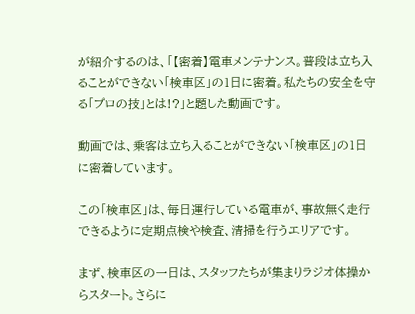が紹介するのは、「【密着】電車メンテナンス。普段は立ち入ることができない「検車区」の1日に密着。私たちの安全を守る「プロの技」とは!?」と題した動画です。

動画では、乗客は立ち入ることができない「検車区」の1日に密着しています。

この「検車区」は、毎日運行している電車が、事故無く走行できるように定期点検や検査、清掃を行うエリアです。

まず、検車区の一日は、スタッフたちが集まりラジオ体操からスタート。さらに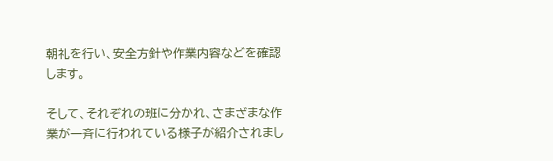朝礼を行い、安全方針や作業内容などを確認します。

そして、それぞれの班に分かれ、さまざまな作業が一斉に行われている様子が紹介されまし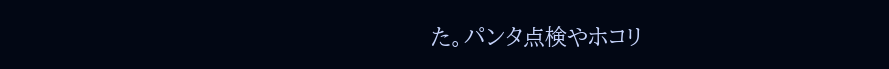た。パンタ点検やホコリ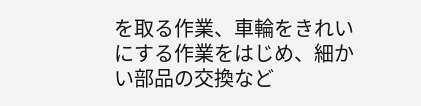を取る作業、車輪をきれいにする作業をはじめ、細かい部品の交換など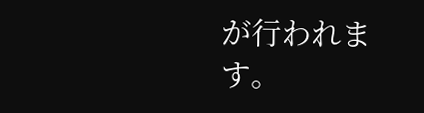が行われます。